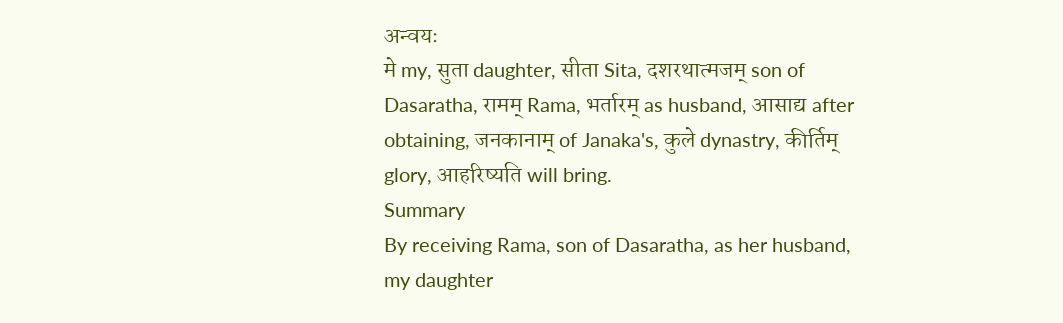अन्वयः
मे my, सुता daughter, सीता Sita, दशरथात्मजम् son of Dasaratha, रामम् Rama, भर्तारम् as husband, आसाद्य after obtaining, जनकानाम् of Janaka's, कुले dynastry, कीर्तिम् glory, आहरिष्यति will bring.
Summary
By receiving Rama, son of Dasaratha, as her husband, my daughter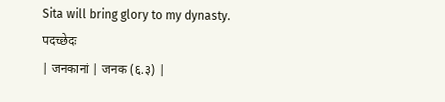Sita will bring glory to my dynasty.
पदच्छेदः
| जनकानां | जनक (६.३) |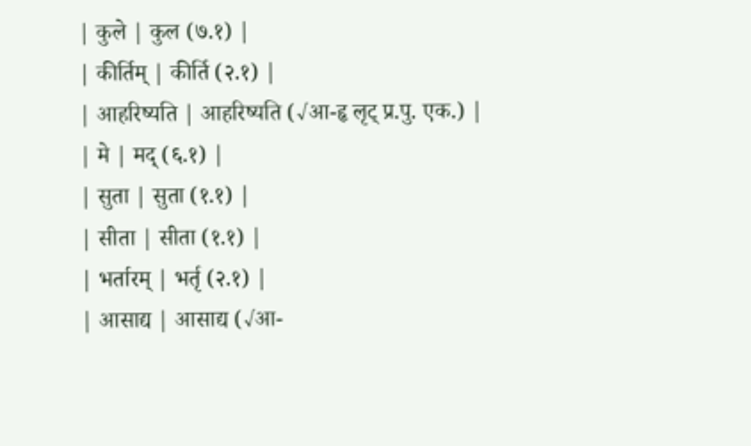| कुले | कुल (७.१) |
| कीर्तिम् | कीर्ति (२.१) |
| आहरिष्यति | आहरिष्यति (√आ-हृ लृट् प्र.पु. एक.) |
| मे | मद् (६.१) |
| सुता | सुता (१.१) |
| सीता | सीता (१.१) |
| भर्तारम् | भर्तृ (२.१) |
| आसाद्य | आसाद्य (√आ-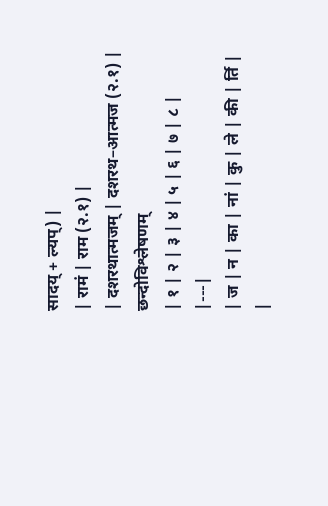सादय् + ल्यप्) |
| रामं | राम (२.१) |
| दशरथात्मजम् | दशरथ–आत्मज (२.१) |
छन्दोविश्लेषणम्
| १ | २ | ३ | ४ | ५ | ६ | ७ | ८ |
|---|
| ज | न | का | नां | कु | ले | की | र्ति |
|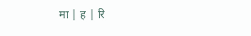मा | ह | रि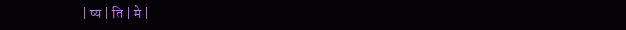| ष्य | ति | मे |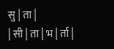सु | ता |
| सी | ता | भ | र्ता |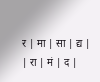र | मा | सा | द्य |
| रा | मं | द |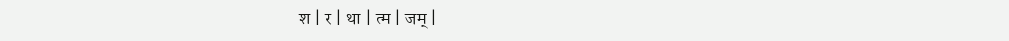श | र | था | त्म | जम् |